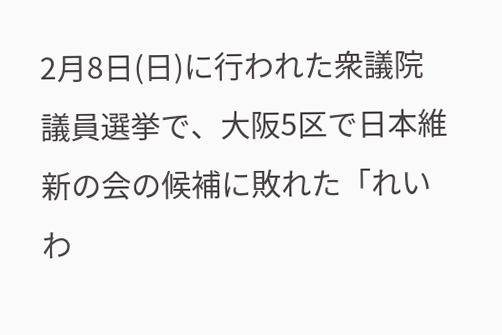2月8日(日)に行われた衆議院議員選挙で、大阪5区で日本維新の会の候補に敗れた「れいわ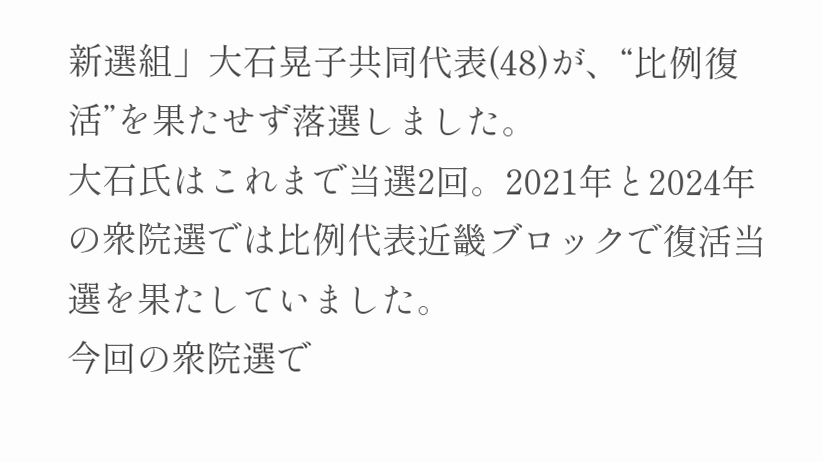新選組」大石晃子共同代表(48)が、“比例復活”を果たせず落選しました。
大石氏はこれまで当選2回。2021年と2024年の衆院選では比例代表近畿ブロックで復活当選を果たしていました。
今回の衆院選で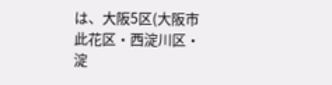は、大阪5区(大阪市此花区・西淀川区・淀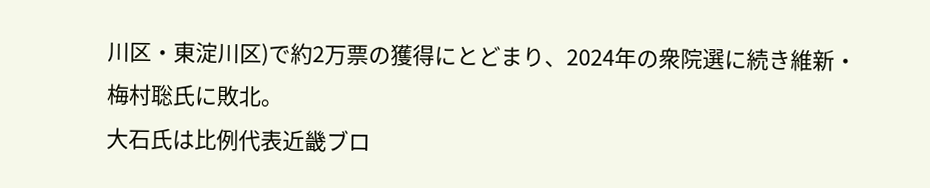川区・東淀川区)で約2万票の獲得にとどまり、2024年の衆院選に続き維新・梅村聡氏に敗北。
大石氏は比例代表近畿ブロ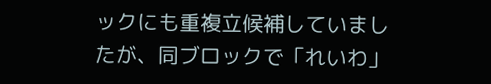ックにも重複立候補していましたが、同ブロックで「れいわ」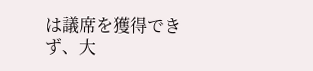は議席を獲得できず、大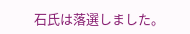石氏は落選しました。